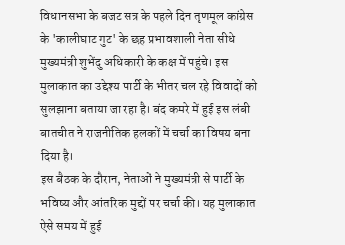विधानसभा के बजट सत्र के पहले दिन तृणमूल कांग्रेस के 'कालीघाट गुट' के छह प्रभावशाली नेता सीधे मुख्यमंत्री शुभेंदु अधिकारी के कक्ष में पहुंचे। इस मुलाकात का उद्देश्य पार्टी के भीतर चल रहे विवादों को सुलझाना बताया जा रहा है। बंद कमरे में हुई इस लंबी बातचीत ने राजनीतिक हलकों में चर्चा का विषय बना दिया है।
इस बैठक के दौरान, नेताओं ने मुख्यमंत्री से पार्टी के भविष्य और आंतरिक मुद्दों पर चर्चा की। यह मुलाकात ऐसे समय में हुई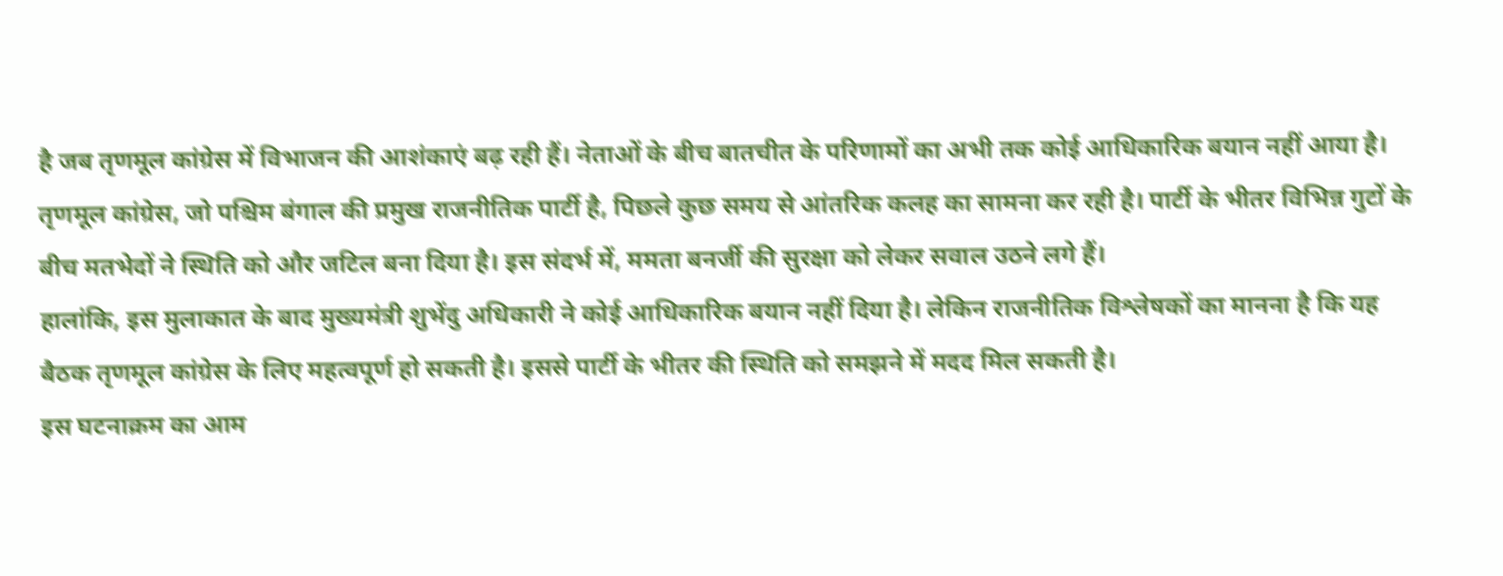है जब तृणमूल कांग्रेस में विभाजन की आशंकाएं बढ़ रही हैं। नेताओं के बीच बातचीत के परिणामों का अभी तक कोई आधिकारिक बयान नहीं आया है।
तृणमूल कांग्रेस, जो पश्चिम बंगाल की प्रमुख राजनीतिक पार्टी है, पिछले कुछ समय से आंतरिक कलह का सामना कर रही है। पार्टी के भीतर विभिन्न गुटों के बीच मतभेदों ने स्थिति को और जटिल बना दिया है। इस संदर्भ में, ममता बनर्जी की सुरक्षा को लेकर सवाल उठने लगे हैं।
हालांकि, इस मुलाकात के बाद मुख्यमंत्री शुभेंदु अधिकारी ने कोई आधिकारिक बयान नहीं दिया है। लेकिन राजनीतिक विश्लेषकों का मानना है कि यह बैठक तृणमूल कांग्रेस के लिए महत्वपूर्ण हो सकती है। इससे पार्टी के भीतर की स्थिति को समझने में मदद मिल सकती है।
इस घटनाक्रम का आम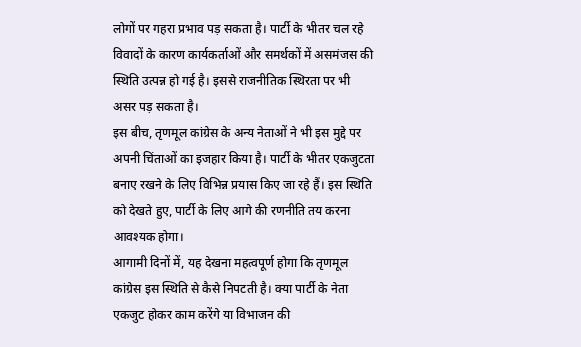लोगों पर गहरा प्रभाव पड़ सकता है। पार्टी के भीतर चल रहे विवादों के कारण कार्यकर्ताओं और समर्थकों में असमंजस की स्थिति उत्पन्न हो गई है। इससे राजनीतिक स्थिरता पर भी असर पड़ सकता है।
इस बीच, तृणमूल कांग्रेस के अन्य नेताओं ने भी इस मुद्दे पर अपनी चिंताओं का इजहार किया है। पार्टी के भीतर एकजुटता बनाए रखने के लिए विभिन्न प्रयास किए जा रहे हैं। इस स्थिति को देखते हुए, पार्टी के लिए आगे की रणनीति तय करना आवश्यक होगा।
आगामी दिनों में, यह देखना महत्वपूर्ण होगा कि तृणमूल कांग्रेस इस स्थिति से कैसे निपटती है। क्या पार्टी के नेता एकजुट होकर काम करेंगे या विभाजन की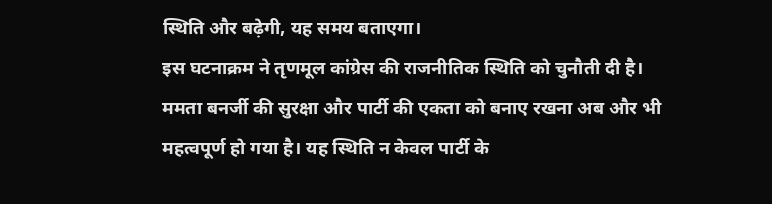स्थिति और बढ़ेगी, यह समय बताएगा।
इस घटनाक्रम ने तृणमूल कांग्रेस की राजनीतिक स्थिति को चुनौती दी है। ममता बनर्जी की सुरक्षा और पार्टी की एकता को बनाए रखना अब और भी महत्वपूर्ण हो गया है। यह स्थिति न केवल पार्टी के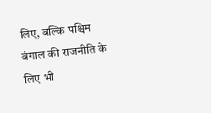लिए, बल्कि पश्चिम बंगाल की राजनीति के लिए भी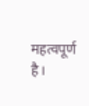महत्वपूर्ण है।